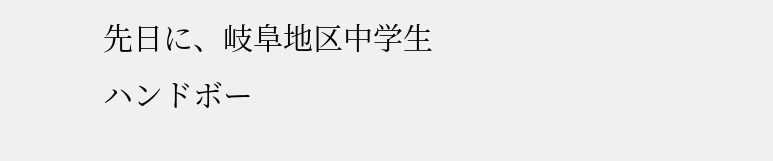先日に、岐阜地区中学生ハンドボー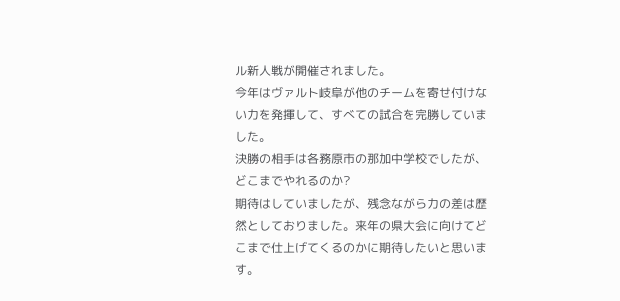ル新人戦が開催されました。
今年はヴァルト岐阜が他のチームを寄せ付けない力を発揮して、すべての試合を完勝していました。
決勝の相手は各務原市の那加中学校でしたが、どこまでやれるのか?
期待はしていましたが、残念ながら力の差は歴然としておりました。来年の県大会に向けてどこまで仕上げてくるのかに期待したいと思います。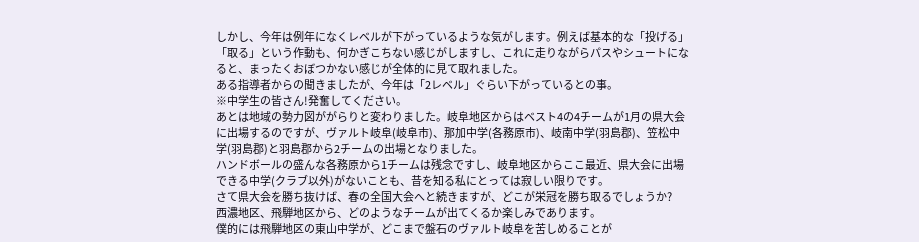しかし、今年は例年になくレベルが下がっているような気がします。例えば基本的な「投げる」「取る」という作動も、何かぎこちない感じがしますし、これに走りながらパスやシュートになると、まったくおぼつかない感じが全体的に見て取れました。
ある指導者からの聞きましたが、今年は「2レベル」ぐらい下がっているとの事。
※中学生の皆さん!発奮してください。
あとは地域の勢力図ががらりと変わりました。岐阜地区からはベスト4の4チームが1月の県大会に出場するのですが、ヴァルト岐阜(岐阜市)、那加中学(各務原市)、岐南中学(羽島郡)、笠松中学(羽島郡)と羽島郡から2チームの出場となりました。
ハンドボールの盛んな各務原から1チームは残念ですし、岐阜地区からここ最近、県大会に出場できる中学(クラブ以外)がないことも、昔を知る私にとっては寂しい限りです。
さて県大会を勝ち抜けば、春の全国大会へと続きますが、どこが栄冠を勝ち取るでしょうか?
西濃地区、飛騨地区から、どのようなチームが出てくるか楽しみであります。
僕的には飛騨地区の東山中学が、どこまで盤石のヴァルト岐阜を苦しめることが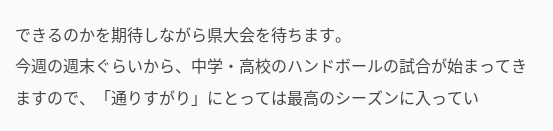できるのかを期待しながら県大会を待ちます。
今週の週末ぐらいから、中学・高校のハンドボールの試合が始まってきますので、「通りすがり」にとっては最高のシーズンに入ってい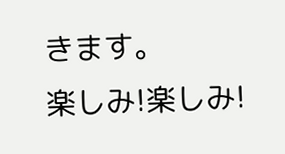きます。
楽しみ!楽しみ!